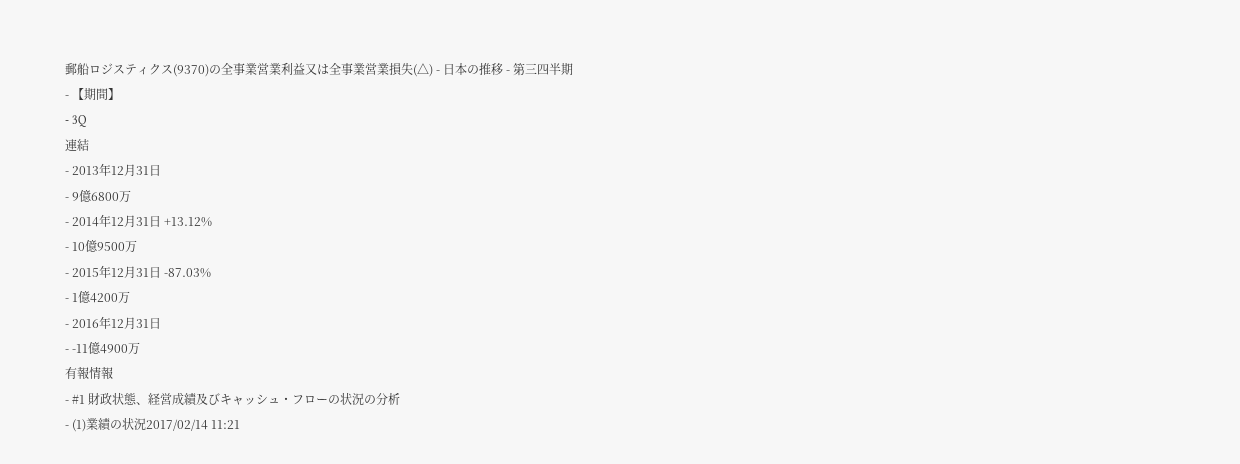郵船ロジスティクス(9370)の全事業営業利益又は全事業営業損失(△) - 日本の推移 - 第三四半期
- 【期間】
- 3Q
連結
- 2013年12月31日
- 9億6800万
- 2014年12月31日 +13.12%
- 10億9500万
- 2015年12月31日 -87.03%
- 1億4200万
- 2016年12月31日
- -11億4900万
有報情報
- #1 財政状態、経営成績及びキャッシュ・フローの状況の分析
- (1)業績の状況2017/02/14 11:21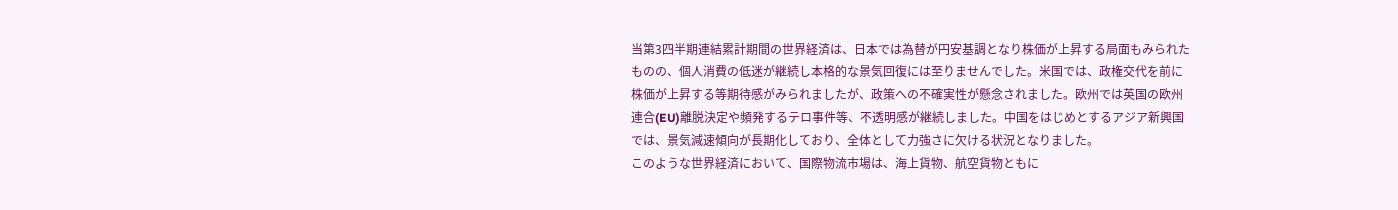当第3四半期連結累計期間の世界経済は、日本では為替が円安基調となり株価が上昇する局面もみられたものの、個人消費の低迷が継続し本格的な景気回復には至りませんでした。米国では、政権交代を前に株価が上昇する等期待感がみられましたが、政策への不確実性が懸念されました。欧州では英国の欧州連合(EU)離脱決定や頻発するテロ事件等、不透明感が継続しました。中国をはじめとするアジア新興国では、景気減速傾向が長期化しており、全体として力強さに欠ける状況となりました。
このような世界経済において、国際物流市場は、海上貨物、航空貨物ともに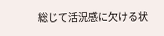総じて活況感に欠ける状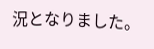況となりました。